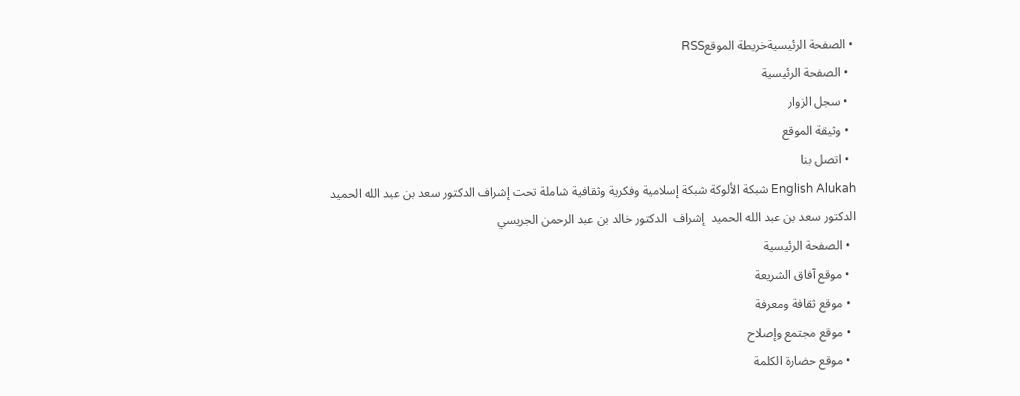• الصفحة الرئيسيةخريطة الموقعRSS
  • الصفحة الرئيسية
  • سجل الزوار
  • وثيقة الموقع
  • اتصل بنا
English Alukah شبكة الألوكة شبكة إسلامية وفكرية وثقافية شاملة تحت إشراف الدكتور سعد بن عبد الله الحميد
الدكتور سعد بن عبد الله الحميد  إشراف  الدكتور خالد بن عبد الرحمن الجريسي
  • الصفحة الرئيسية
  • موقع آفاق الشريعة
  • موقع ثقافة ومعرفة
  • موقع مجتمع وإصلاح
  • موقع حضارة الكلمة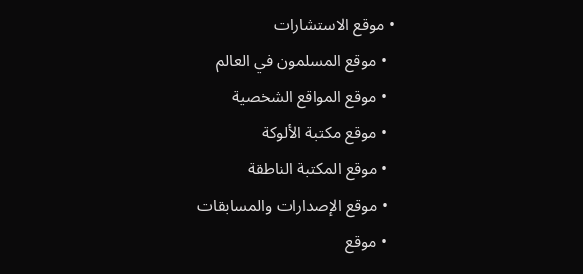• موقع الاستشارات
  • موقع المسلمون في العالم
  • موقع المواقع الشخصية
  • موقع مكتبة الألوكة
  • موقع المكتبة الناطقة
  • موقع الإصدارات والمسابقات
  • موقع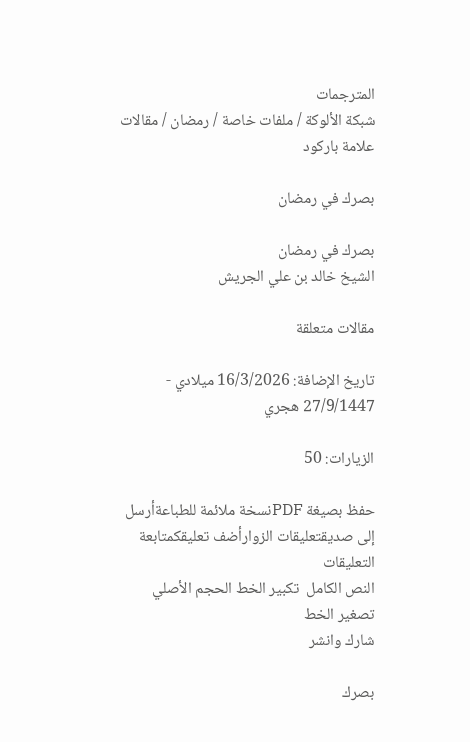المترجمات
شبكة الألوكة / ملفات خاصة / رمضان / مقالات
علامة باركود

بصرك في رمضان

بصرك في رمضان
الشيخ خالد بن علي الجريش

مقالات متعلقة

تاريخ الإضافة: 16/3/2026 ميلادي - 27/9/1447 هجري

الزيارات: 50

حفظ بصيغة PDFنسخة ملائمة للطباعةأرسل إلى صديقتعليقات الزوارأضف تعليقكمتابعة التعليقات
النص الكامل  تكبير الخط الحجم الأصلي تصغير الخط
شارك وانشر

بصرك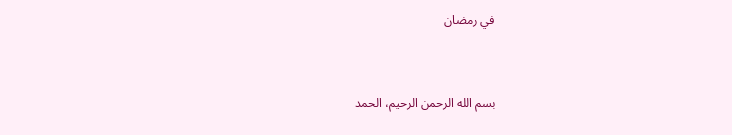في رمضان



بسم الله الرحمن الرحيم، الحمد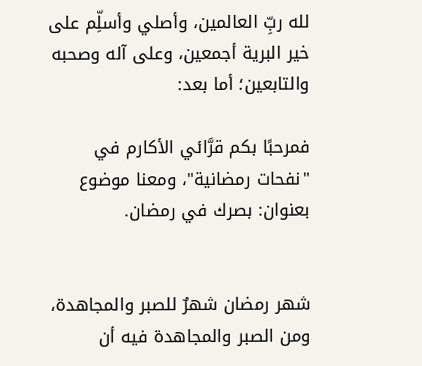لله ربِّ العالمين، وأصلي وأسلِّم على خير البرية أجمعين، وعلى آله وصحبه والتابعين؛ أما بعد:

فمرحبًا بكم قرَّائي الأكارم في "نفحات رمضانية"، ومعنا موضوع بعنوان: بصرك في رمضان.


شهر رمضان شهرٌ للصبر والمجاهدة، ومن الصبر والمجاهدة فيه أن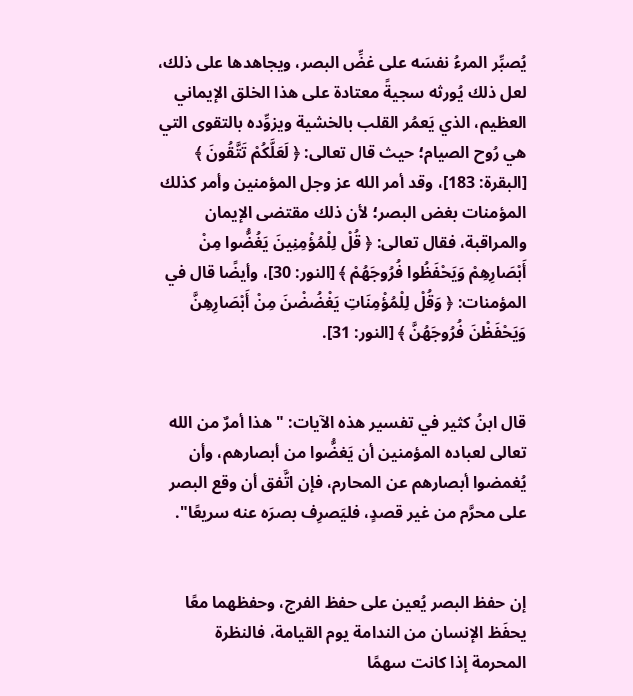يُصبِّر المرءُ نفسَه على غضِّ البصر، ويجاهدها على ذلك، لعل ذلك يُورثه سجيةً معتادة على هذا الخلق الإيماني العظيم، الذي يَعمُر القلب بالخشية ويزوِّده بالتقوى التي هي رُوح الصيام؛ حيث قال تعالى: ﴿ لَعَلَّكُمْ تَتَّقُونَ ﴾ [البقرة: 183]، وقد أمر الله عز وجل المؤمنين وأمر كذلك المؤمنات بغض البصر؛ لأن ذلك مقتضى الإيمان والمراقبة، فقال تعالى: ﴿ قُلْ لِلْمُؤْمِنِينَ يَغُضُّوا مِنْ أَبْصَارِهِمْ وَيَحْفَظُوا فُرُوجَهُمْ ﴾ [النور: 30]، وأيضًا قال في المؤمنات: ﴿ وَقُلْ لِلْمُؤْمِنَاتِ يَغْضُضْنَ مِنْ أَبْصَارِهِنَّ وَيَحْفَظْنَ فُرُوجَهُنَّ ﴾ [النور: 31].


قال ابنُ كثير في تفسير هذه الآيات: "هذا أمرٌ من الله تعالى لعباده المؤمنين أن يَغضُّوا من أبصارهم، وأن يُغمضوا أبصارهم عن المحارم، فإن اتَّفق أن وقع البصر على محرَّم من غير قصدٍ، فليَصرِف بصرَه عنه سريعًا".


إن حفظ البصر يُعين على حفظ الفرج، وحفظهما معًا يحفَظ الإنسان من الندامة يوم القيامة، فالنظرة المحرمة إذا كانت سهمًا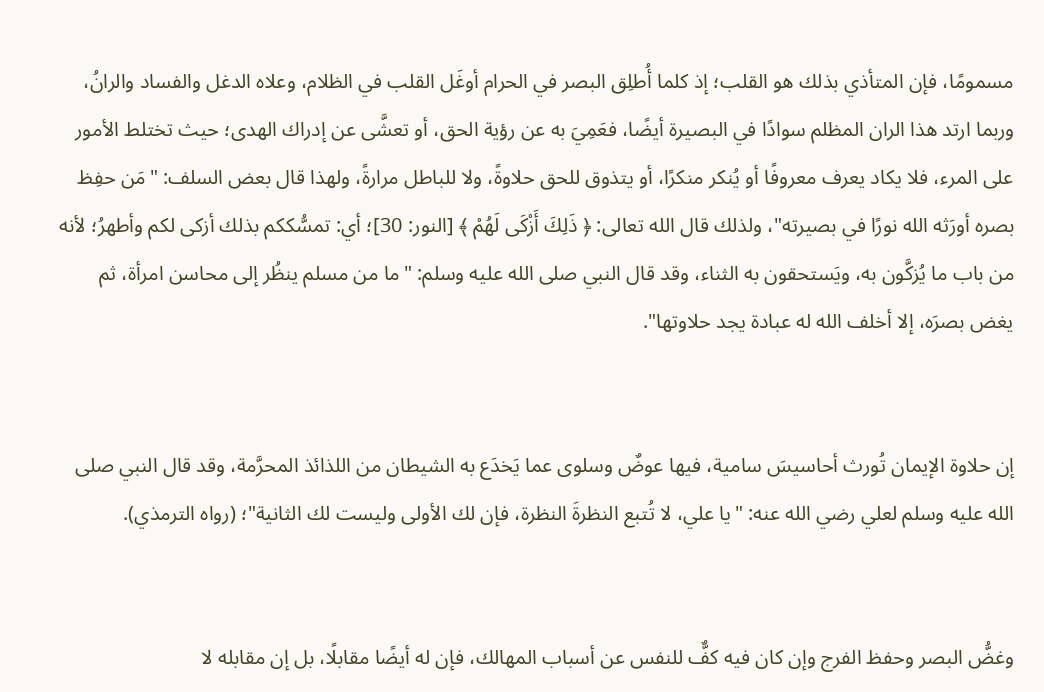مسمومًا، فإن المتأذي بذلك هو القلب؛ إذ كلما أُطلِق البصر في الحرام أوغَل القلب في الظلام، وعلاه الدغل والفساد والرانُ، وربما ارتد هذا الران المظلم سوادًا في البصيرة أيضًا، فعَمِيَ به عن رؤية الحق، أو تعشَّى عن إدراك الهدى؛ حيث تختلط الأمور على المرء، فلا يكاد يعرف معروفًا أو يُنكر منكرًا، أو يتذوق للحق حلاوةً، ولا للباطل مرارةً، ولهذا قال بعض السلف: "مَن حفِظ بصره أورَثه الله نورًا في بصيرته"، ولذلك قال الله تعالى: ﴿ ذَلِكَ أَزْكَى لَهُمْ ﴾ [النور: 30]؛ أي: تمسُّككم بذلك أزكى لكم وأطهرُ؛ لأنه من باب ما يُزكَّون به، ويَستحقون به الثناء، وقد قال النبي صلى الله عليه وسلم: "ما من مسلم ينظُر إلى محاسن امرأة، ثم يغض بصرَه، إلا أخلف الله له عبادة يجد حلاوتها".


إن حلاوة الإيمان تُورث أحاسيسَ سامية، فيها عوضٌ وسلوى عما يَخدَع به الشيطان من اللذائذ المحرَّمة، وقد قال النبي صلى الله عليه وسلم لعلي رضي الله عنه: "يا علي، لا تُتبع النظرةَ النظرة، فإن لك الأولى وليست لك الثانية"؛ (رواه الترمذي).


وغضُّ البصر وحفظ الفرج وإن كان فيه كفٌّ للنفس عن أسباب المهالك، فإن له أيضًا مقابلًا، بل إن مقابله لا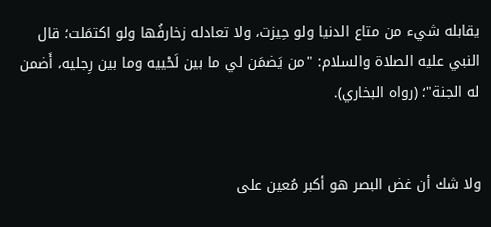يقابله شيء من متاع الدنيا ولو حِيزت، ولا تعادله زخارفُها ولو اكتمَلت؛ قال النبي عليه الصلاة والسلام: "من يَضمَن لي ما بين لَحْييه وما بين رِجليه، أَضمن له الجنة"؛ (رواه البخاري).


ولا شك أن غض البصر هو أكبر مُعين على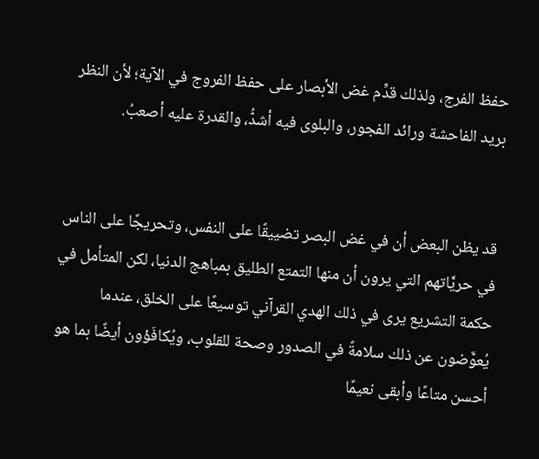حفظ الفرج، ولذلك قدِّم غض الأبصار على حفظ الفروج في الآية؛ لأن النظر بريد الفاحشة ورائد الفجور، والبلوى فيه أشدُّ، والقدرة عليه أصعبُ.


قد يظن البعض أن في غض البصر تضييقًا على النفس، وتحريجًا على الناس في حريَّاتهم التي يرون أن منها التمتع الطليق بمباهج الدنيا، لكن المتأمل في حكمة التشريع يرى في ذلك الهدي القرآني توسيعًا على الخلق، عندما يُعوَّضون عن ذلك سلامةً في الصدور وصحة للقلوب، ويُكافَؤون أيضًا بما هو أحسن متاعًا وأبقى نعيمًا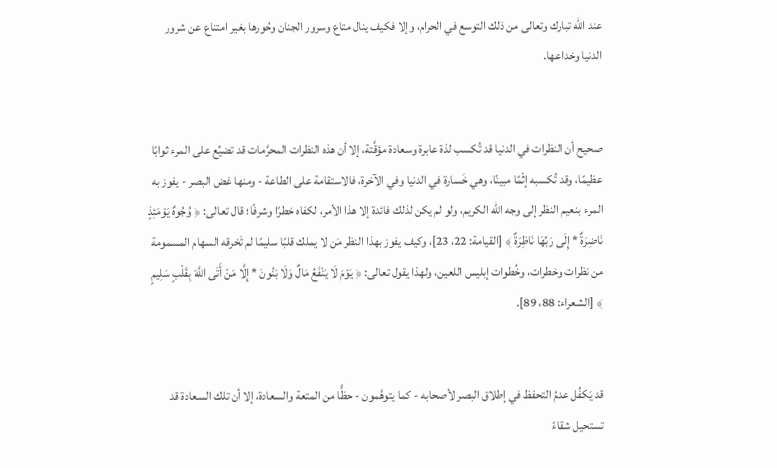عند الله تبارك وتعالى من ذلك التوسع في الحرام، وإلا فكيف ينال متاع وسرور الجنان وحُورها بغير امتناع عن شرور الدنيا وخداعها.


صحيح أن النظرات في الدنيا قد تُكسب لذة عابرة وسعادة مؤقَّتة، إلا أن هذه النظرات المحرَّمات قد تضيِّع على المرء ثوابًا عظيمًا، وقد تُكسبه إثْمًا مبينًا، وهي خَسارة في الدنيا وفي الآخرة، فالاستقامة على الطاعة - ومنها غض البصر - يفوز به المرء بنعيم النظر إلى وجه الله الكريم، ولو لم يكن لذلك فائدة إلا هذا الأمر، لكفاه خطرًا وشرفًا؛ قال تعالى: ﴿ وُجُوهٌ يَوْمَئِذٍ نَاضِرَةٌ * إِلَى رَبِّهَا نَاظِرَةٌ ﴾ [القيامة: 22، 23]، وكيف يفوز بهذا النظر مَن لا يملك قلبًا سليمًا لم تَخرقه السهام المسمومة من نظرات وخطرات، وخُطوات إبليس اللعين، ولهذا يقول تعالى: ﴿ يَوْمَ لَا يَنْفَعُ مَالٌ وَلَا بَنُونَ * إِلَّا مَنْ أَتَى اللَّهَ بِقَلْبٍ سَلِيمٍ ﴾ [الشعراء: 88، 89].


قد يَكفُل عدمُ التحفظ في إطلاق البصر لأصحابه - كما يتوهَّمون - حظًّا من المتعة والسعادة، إلا أن تلك السعادة قد تستحيل شقاءً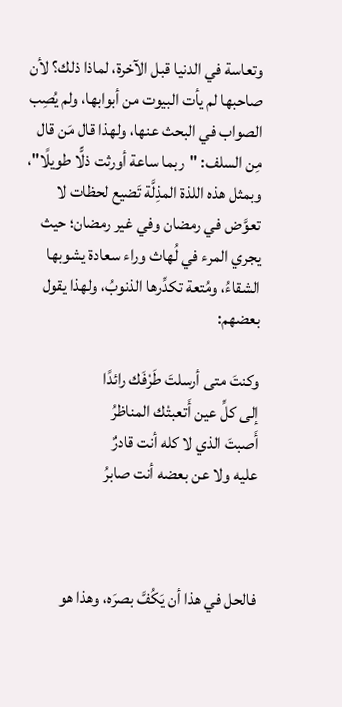وتعاسة في الدنيا قبل الآخرة، لماذا ذلك؟ لأن صاحبها لم يأت البيوت من أبوابها، ولم يُصِب الصواب في البحث عنها، ولهذا قال مَن قال مِن السلف: "ربما ساعة أورثت ذلًّا طويلًا"، وبمثل هذه اللذة المذِلَّة تَضيع لحظات لا تعوَّض في رمضان وفي غير رمضان؛ حيث يجري المرء في لُهاث وراء سعادة يشوبها الشقاءُ، ومُتعة تكدِّرها الذنوبُ، ولهذا يقول بعضهم:

وكنتَ متى أرسلتَ طَرْفَك رائدًا
إلى كلِّ عين أَتعبتْك المناظرُ
أَصبتَ الذي لا كله أنت قادرٌ
عليه ولا عن بعضه أنت صابرُ



فالحل في هذا أن يَكُفَّ بصرَه، وهذا هو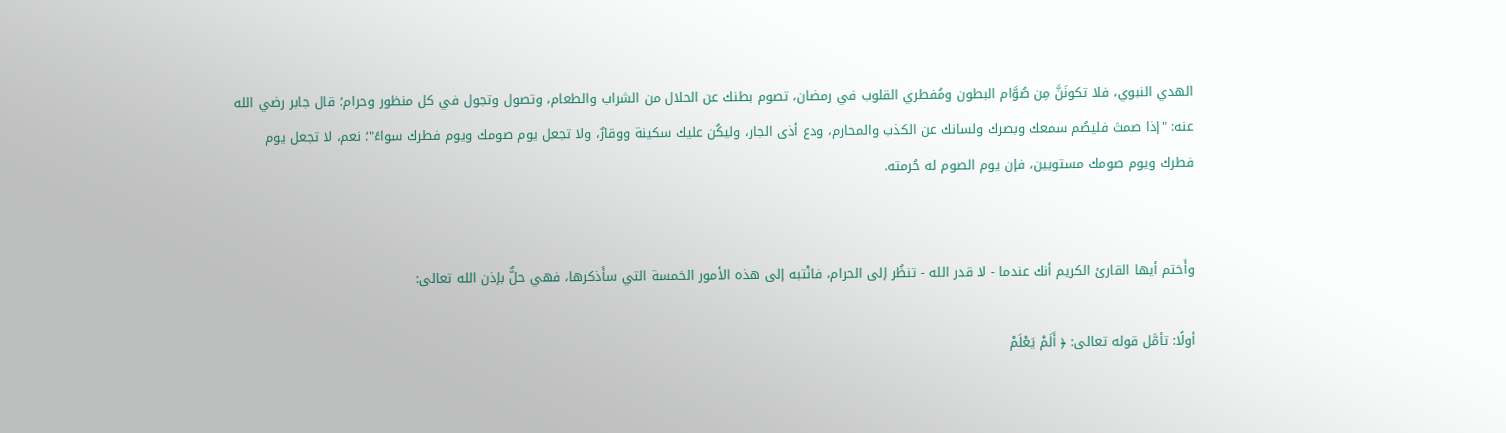الهدي النبوي، فلا تكونَنَّ مِن صُوَّام البطون ومُفطري القلوب في رمضان، تصوم بطنك عن الحلال من الشراب والطعام، وتصول وتجول في كل منظور وحرام؛ قال جابر رضي الله عنه: "إذا صمتَ فليصُم سمعك وبصرك ولسانك عن الكذب والمحارم، ودع أذى الجار، وليكُن عليك سكينة ووقارٌ، ولا تجعل يوم صومك ويوم فطرك سواءً"؛ نعم، لا تجعل يوم فطرك ويوم صومك مستويين، فإن يوم الصوم له حُرمته.


وأَختم أيها القارئ الكريم أنك عندما - لا قدر الله - تنظُر إلى الحرام، فانْتبه إلى هذه الأمور الخمسة التي سأَذكرها، فهي حلٌّ بإذن الله تعالى:

أولًا: تأمَّل قوله تعالى: ﴿ أَلَمْ يَعْلَمْ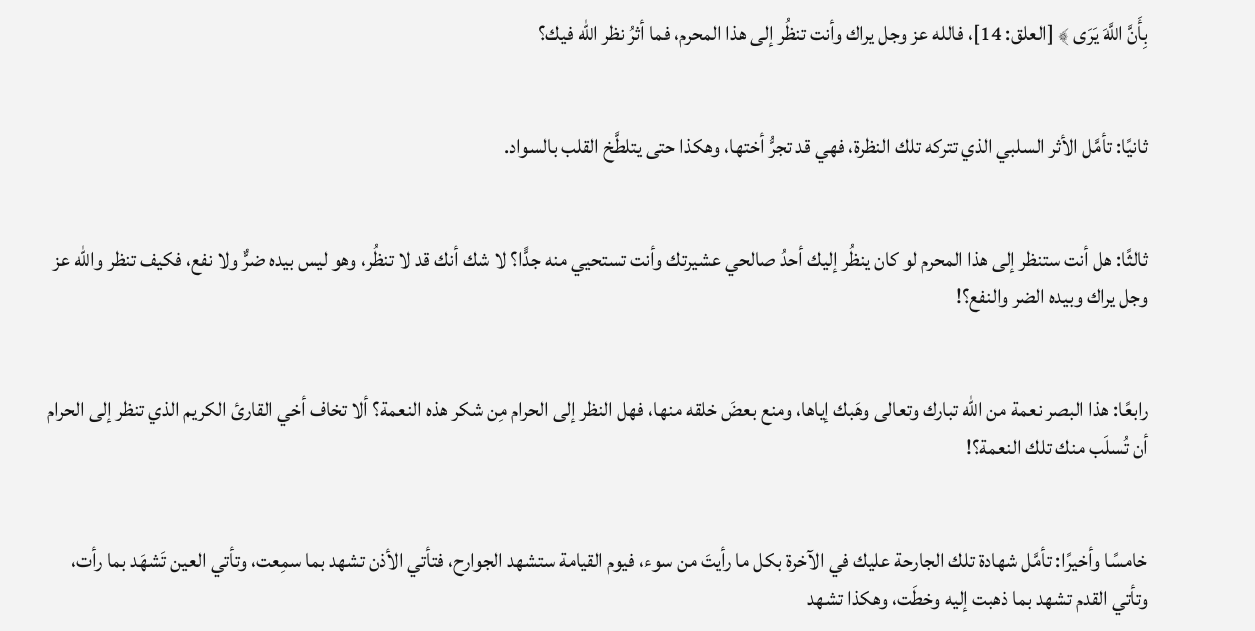بِأَنَّ اللَّهَ يَرَى ﴾ [العلق: 14]، فالله عز وجل يراك وأنت تنظُر إلى هذا المحرم، فما أثرُ نظر الله فيك؟


ثانيًا: تأمَّل الأثر السلبي الذي تتركه تلك النظرة، فهي قد تجرُّ أختها، وهكذا حتى يتلطَّخ القلب بالسواد.


ثالثًا: هل أنت ستنظر إلى هذا المحرم لو كان ينظُر إليك أحدُ صالحي عشيرتك وأنت تستحيي منه جدًّا؟ لا شك أنك قد لا تنظُر، وهو ليس بيده ضرٌّ ولا نفع، فكيف تنظر والله عز وجل يراك وبيده الضر والنفع؟!


رابعًا: هذا البصر نعمة من الله تبارك وتعالى وهَبك إياها، ومنع بعضَ خلقه منها، فهل النظر إلى الحرام مِن شكر هذه النعمة؟ ألا تخاف أخي القارئ الكريم الذي تنظر إلى الحرام أن تُسلَب منك تلك النعمة؟!


خامسًا وأخيرًا: تأمَّل شهادة تلك الجارحة عليك في الآخرة بكل ما رأيتَ من سوء، فيوم القيامة ستشهد الجوارح، فتأتي الأذن تشهد بما سمِعت، وتأتي العين تَشهَد بما رأت، وتأتي القدم تشهد بما ذهبت إليه وخطَت، وهكذا تشهد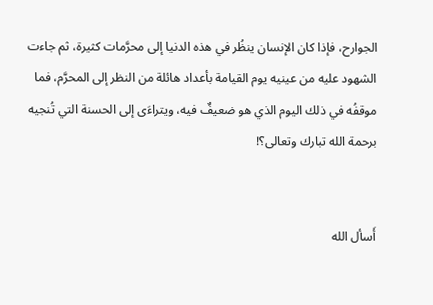الجوارح، فإذا كان الإنسان ينظُر في هذه الدنيا إلى محرَّمات كثيرة، ثم جاءت الشهود عليه من عينيه يوم القيامة بأعداد هائلة من النظر إلى المحرَّم، فما موقفُه في ذلك اليوم الذي هو ضعيفٌ فيه، ويتراءَى إلى الحسنة التي تُنجيه برحمة الله تبارك وتعالى؟!


أَسأل الله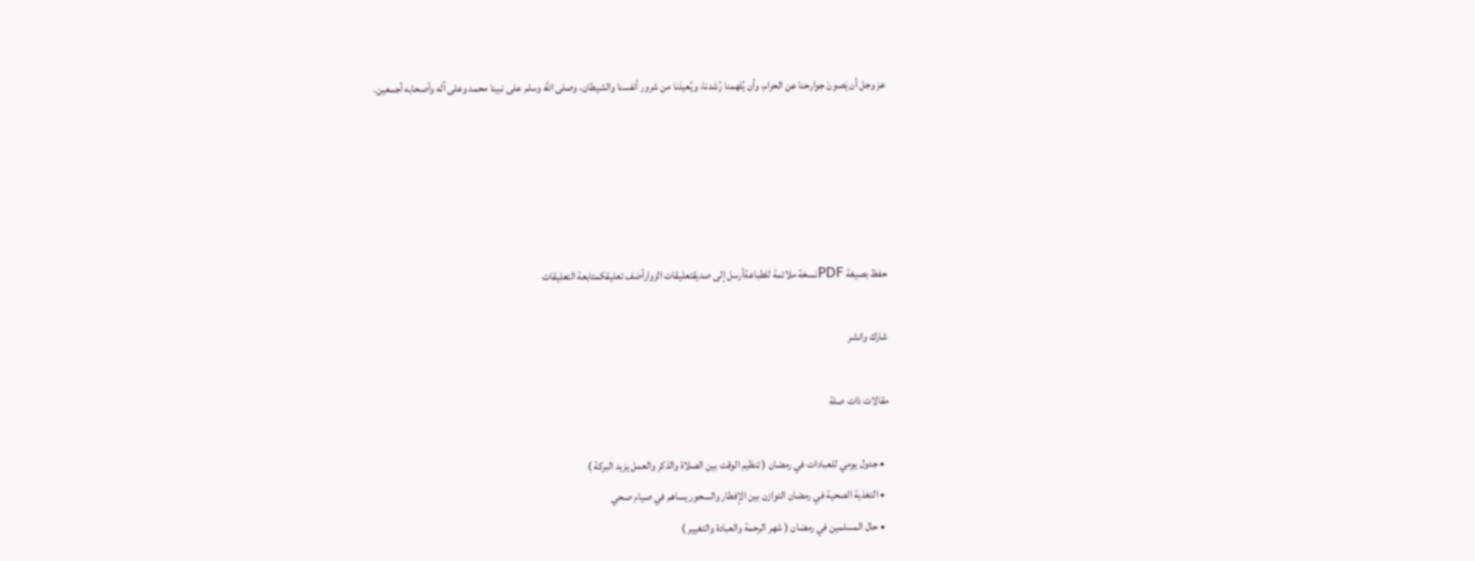عز وجل أن يَصونَ جوارحنا عن الحرام، وأن يُلهمنا رُشدنا، ويُعيذنا من شرور أنفسنا والشيطان، وصلى الله وسلم على نبينا محمد وعلى آله وأصحابه أجمعين.





حفظ بصيغة PDFنسخة ملائمة للطباعةأرسل إلى صديقتعليقات الزوارأضف تعليقكمتابعة التعليقات

شارك وانشر

مقالات ذات صلة

  • جدول يومي للعبادات في رمضان ( تنظيم الوقت بين الصلاة والذكر والعمل يزيد البركة )
  • التغذية الصحية في رمضان التوازن بين الإفطار والسحور يساهم في صيام صحي
  • حال المسلمين في رمضان ( شهر الرحمة والعبادة والتغيير )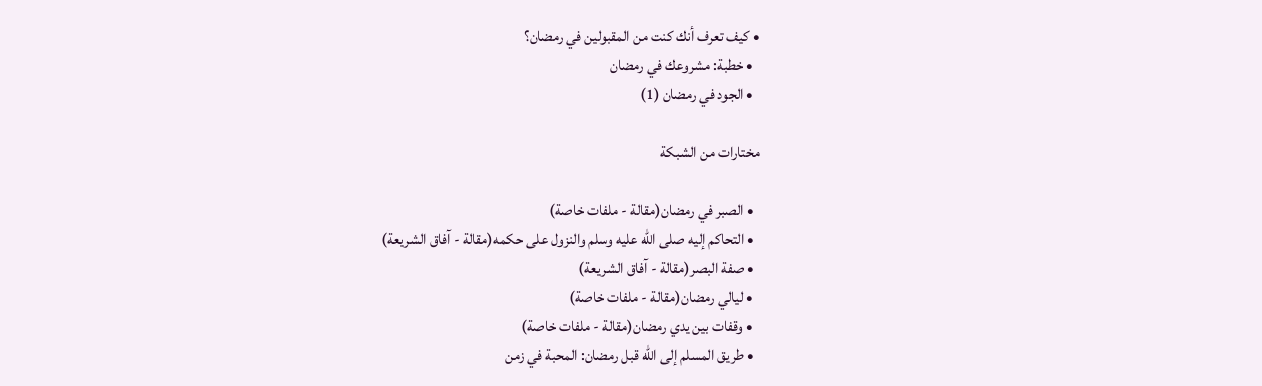• كيف تعرف أنك كنت من المقبولين في رمضان؟
  • خطبة: مشروعك في رمضان
  • الجود في رمضان (1)

مختارات من الشبكة

  • الصبر في رمضان(مقالة - ملفات خاصة)
  • التحاكم إليه صلى الله عليه وسلم والنزول على حكمه(مقالة - آفاق الشريعة)
  • صفة البصر(مقالة - آفاق الشريعة)
  • ليالي رمضان(مقالة - ملفات خاصة)
  • وقفات بين يدي رمضان(مقالة - ملفات خاصة)
  • طريق المسلم إلى الله قبل رمضان: المحبة في زمن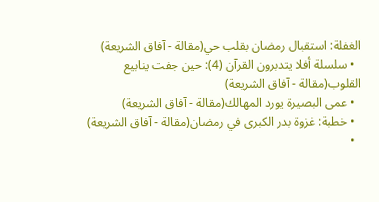الغفلة: استقبال رمضان بقلب حي(مقالة - آفاق الشريعة)
  • سلسلة أفلا يتدبرون القرآن (4): حين جفت ينابيع القلوب(مقالة - آفاق الشريعة)
  • عمى البصيرة يورد المهالك(مقالة - آفاق الشريعة)
  • خطبة: غزوة بدر الكبرى في رمضان(مقالة - آفاق الشريعة)
  •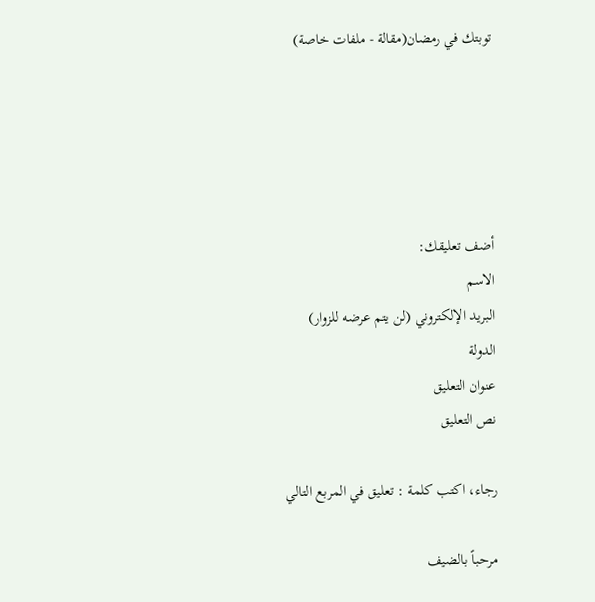توبتك في رمضان(مقالة - ملفات خاصة)





أضف تعليقك:
الاسم
البريد الإلكتروني (لن يتم عرضه للزوار)
الدولة
عنوان التعليق
نص التعليق

رجاء، اكتب كلمة : تعليق في المربع التالي

مرحباً بالضيف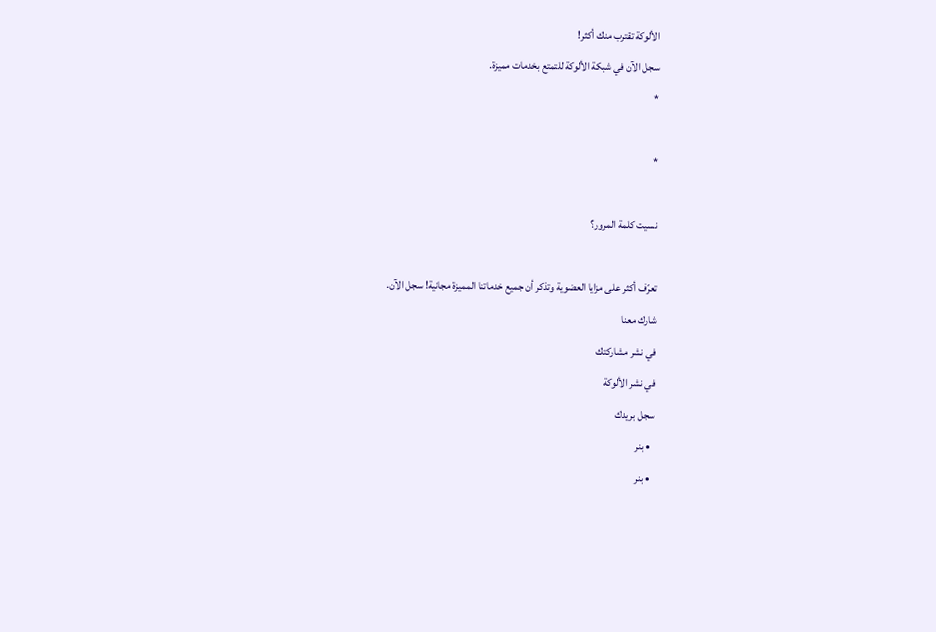الألوكة تقترب منك أكثر!
سجل الآن في شبكة الألوكة للتمتع بخدمات مميزة.
*

*

نسيت كلمة المرور؟

تعرّف أكثر على مزايا العضوية وتذكر أن جميع خدماتنا المميزة مجانية! سجل الآن.
شارك معنا
في نشر مشاركتك
في نشر الألوكة
سجل بريدك
  • بنر
  • بنر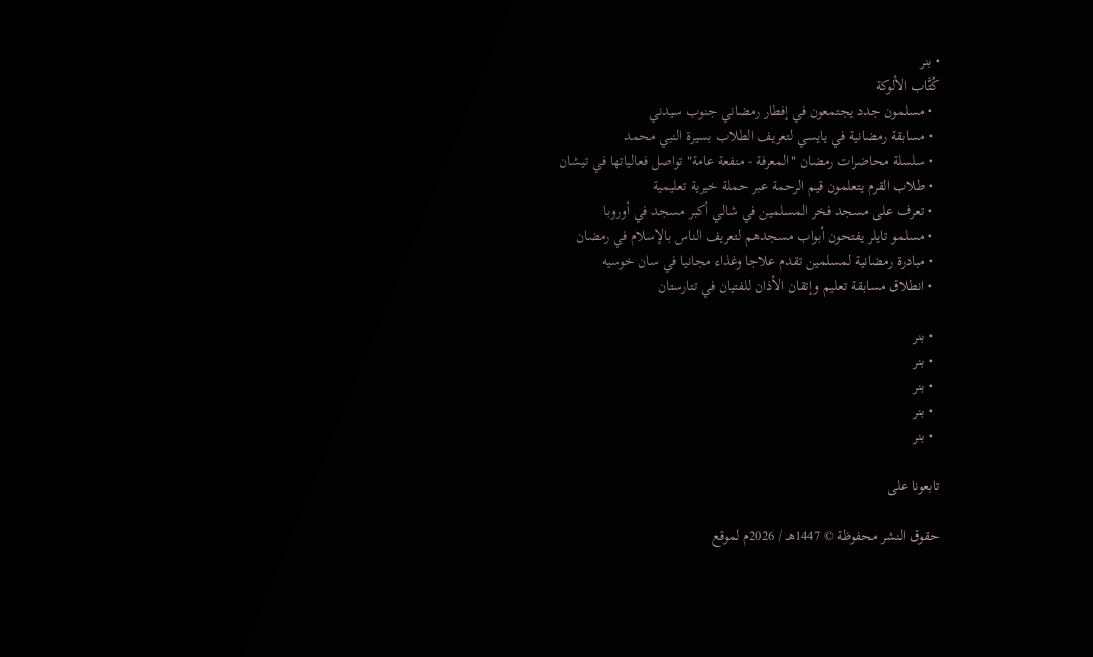• بنر
كُتَّاب الألوكة
  • مسلمون جدد يجتمعون في إفطار رمضاني جنوب سيدني
  • مسابقة رمضانية في يايسي لتعريف الطلاب بسيرة النبي محمد
  • سلسلة محاضرات رمضان "المعرفة - منفعة عامة" تواصل فعالياتها في تيشان
  • طلاب القرم يتعلمون قيم الرحمة عبر حملة خيرية تعليمية
  • تعرف على مسجد فخر المسلمين في شالي أكبر مسجد في أوروبا
  • مسلمو تايلر يفتحون أبواب مسجدهم لتعريف الناس بالإسلام في رمضان
  • مبادرة رمضانية لمسلمين تقدم علاجا وغذاء مجانيا في سان خوسيه
  • انطلاق مسابقة تعليم وإتقان الأذان للفتيان في تتارستان

  • بنر
  • بنر
  • بنر
  • بنر
  • بنر

تابعونا على

حقوق النشر محفوظة © 1447هـ / 2026م لموقع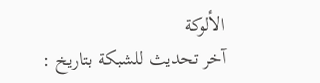الألوكة
آخر تحديث للشبكة بتاريخ :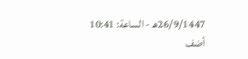26/9/1447هـ - الساعة: 10:41
أضف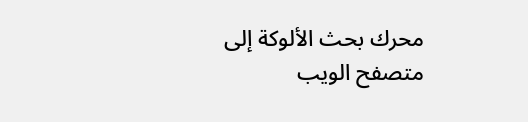محرك بحث الألوكة إلى متصفح الويب